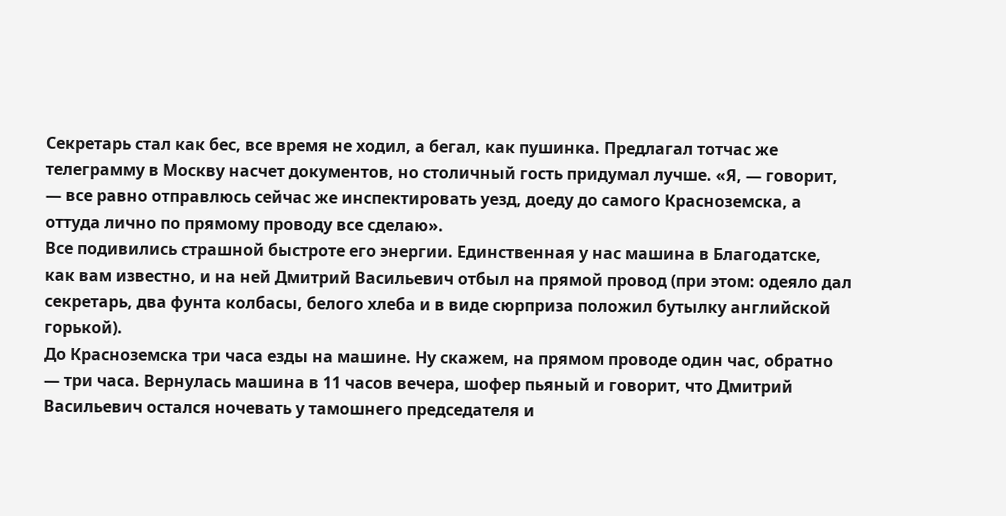Секретарь стал как бес, все время не ходил, а бегал, как пушинка. Предлагал тотчас же телеграмму в Москву насчет документов, но столичный гость придумал лучше. «Я, — говорит, — все равно отправлюсь сейчас же инспектировать уезд, доеду до самого Красноземска, а оттуда лично по прямому проводу все сделаю».
Все подивились страшной быстроте его энергии. Единственная у нас машина в Благодатске, как вам известно, и на ней Дмитрий Васильевич отбыл на прямой провод (при этом: одеяло дал секретарь, два фунта колбасы, белого хлеба и в виде сюрприза положил бутылку английской горькой).
До Красноземска три часа езды на машине. Ну скажем, на прямом проводе один час, обратно — три часа. Вернулась машина в 11 часов вечера, шофер пьяный и говорит, что Дмитрий Васильевич остался ночевать у тамошнего председателя и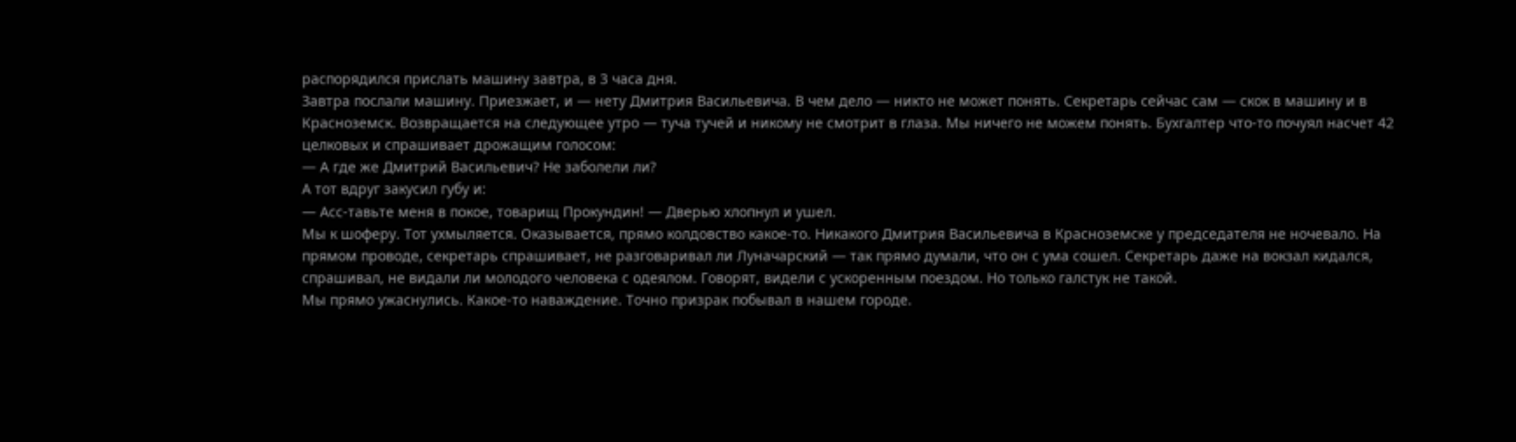распорядился прислать машину завтра, в 3 часа дня.
Завтра послали машину. Приезжает, и — нету Дмитрия Васильевича. В чем дело — никто не может понять. Секретарь сейчас сам — скок в машину и в Красноземск. Возвращается на следующее утро — туча тучей и никому не смотрит в глаза. Мы ничего не можем понять. Бухгалтер что-то почуял насчет 42 целковых и спрашивает дрожащим голосом:
— А где же Дмитрий Васильевич? Не заболели ли?
А тот вдруг закусил губу и:
— Асс-тавьте меня в покое, товарищ Прокундин! — Дверью хлопнул и ушел.
Мы к шоферу. Тот ухмыляется. Оказывается, прямо колдовство какое-то. Никакого Дмитрия Васильевича в Красноземске у председателя не ночевало. На прямом проводе, секретарь спрашивает, не разговаривал ли Луначарский — так прямо думали, что он с ума сошел. Секретарь даже на вокзал кидался, спрашивал, не видали ли молодого человека с одеялом. Говорят, видели с ускоренным поездом. Но только галстук не такой.
Мы прямо ужаснулись. Какое-то наваждение. Точно призрак побывал в нашем городе.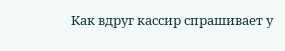Как вдруг кассир спрашивает у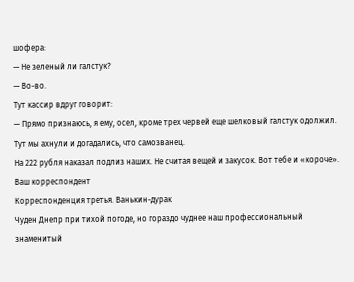шофера:
— Не зеленый ли галстук?
— Во-во.
Тут кассир вдруг говорит:
— Прямо признаюсь, я ему, осел, кроме трех червей еще шелковый галстук одолжил.
Тут мы ахнули и догадались, что самозванец.
На 222 рубля наказал подлиз наших. Не считая вещей и закусок. Вот тебе и «короче».
Ваш корреспондент
Корреспонденция третья. Ванькин-дурак
Чуден Днепр при тихой погоде, но гораздо чуднее наш профессиональный знаменитый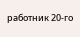работник 20-го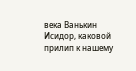века Ванькин Исидор, каковой прилип к нашему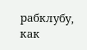рабклубу, как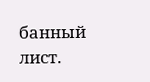банный лист.